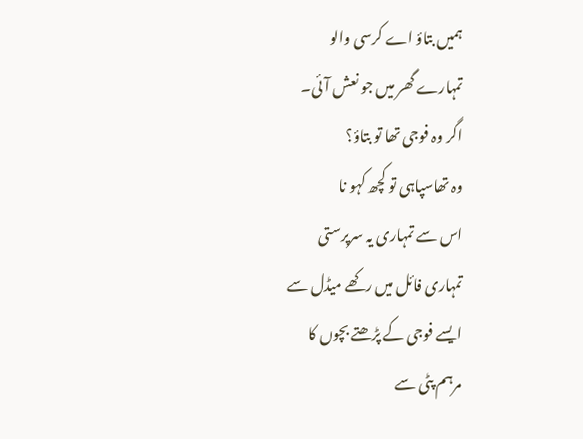ہمیں بتاؤ اے کرسی والو
تمہارے گھر میں جو نعش آئی۔
اگر وہ فوجی تھا تو بتاؤ؟
وہ تھاسپاہی تو کچھ کہو نا
اس سے تمہاری یہ سرپرستی
تمہاری فائل میں رکھے میڈل سے
ایسے فوجی کے پڑھتے بچوں کا
مرہم پٹی سے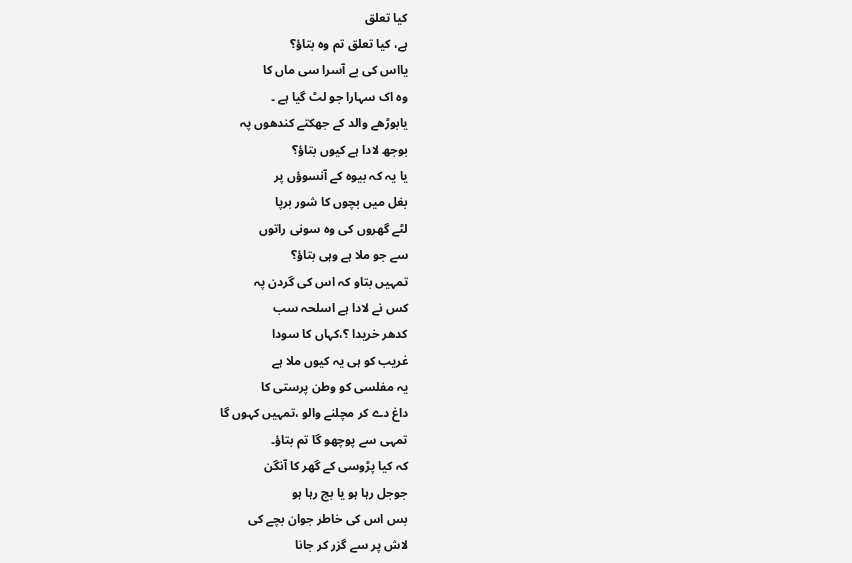کیا تعلق
ہے، کیا تعلق تم وہ بتاؤ؟
یااس کی بے آسرا سی ماں کا
وہ اک سہارا جو لٹ گیا ہے ۔
یابوڑھے والد کے جھکتے کندھوں پہ
بوجھ لادا ہے کیوں بتاؤ؟
یا یہ کہ بیوہ کے آنسوؤں پر
بغل میں بچوں کا شور برپا
لٹے گھروں کی وہ سونی راتوں
سے جو ملا ہے وہی بتاؤ؟
تمہیں بتاو کہ اس کی گردن پہ
کس نے لادا ہے اسلحہ سب
کدھر خریدا ؟،کہاں کا سودا
غریب کو ہی یہ کیوں ملا ہے
یہ مفلسی کو وطن پرستی کا
داغ دے کر مچلنے والو ،تمہیں کہوں گا
تمہی سے پوچھو گا تم بتاؤ۔
کہ کیا پڑوسی کے گھر کا آنگن
جوجل رہا ہو یا بج رہا ہو
بس اس کی خاطر جوان بچے کی
لاش پر سے گزر کر جانا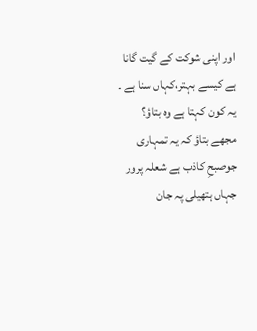اور اپنی شوکت کے گیت گانا
ہے کیسے بہتر،کہاں سنا ہے ۔
یہ کون کہتا ہے وہ بتاؤ؟
مجھے بتاؤ کہ یہ تمہاری
جوصبحِ کاذب ہے شعلہ پرور
جہاں ہتھیلی پہ جان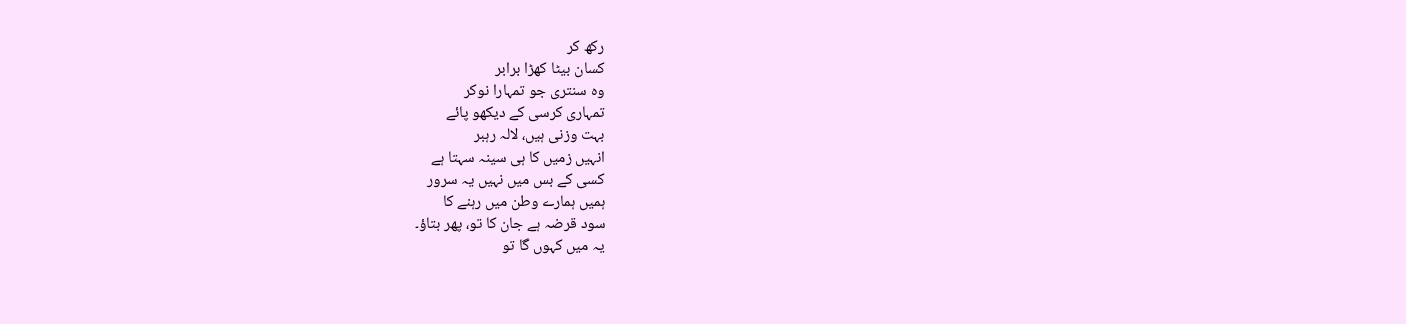رکھ کر
کسان بیٹا کھڑا برابر
وہ سنتری جو تمہارا نوکر
تمہاری کرسی کے دیکھو پائے
بہت وزنی ہیں، لالہ رہبر
انہیں زمیں کا ہی سینہ سہتا ہے
کسی کے بس میں نہیں یہ سرور
ہمیں ہمارے وطن میں رہنے کا
سود قرضہ ہے جان کا تو، پھر بتاؤ۔
یہ میں کہوں گا تو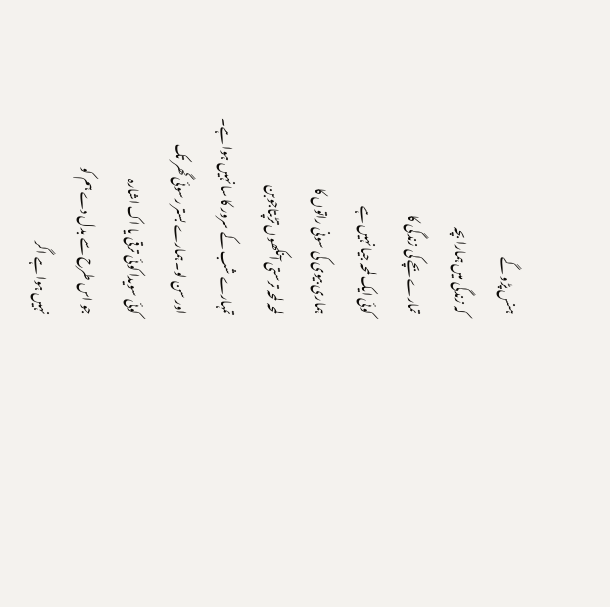ہنس پڑو گے
کہ زندگی میں ہمارا بچہ
تمارے بچے کی زندگی کا
کوئی ایک لمحہ جیا نہیں ہے
ہماری بیوی کی سونی راتوں کا
لمحہ لمحہ ترستی آنکھوں تڑپتاجوبن
تمہارے شب کے سرور کا سا نہیں ہوا ہے۔
اور سن لو۔ ہمارے بستر رسوئی گھر تک
کوئی سویدا کوئی ترقی یا اک اشارہ
جو اس طرح سے بدل دے ہم کو
نہیں ہوا ہے اگر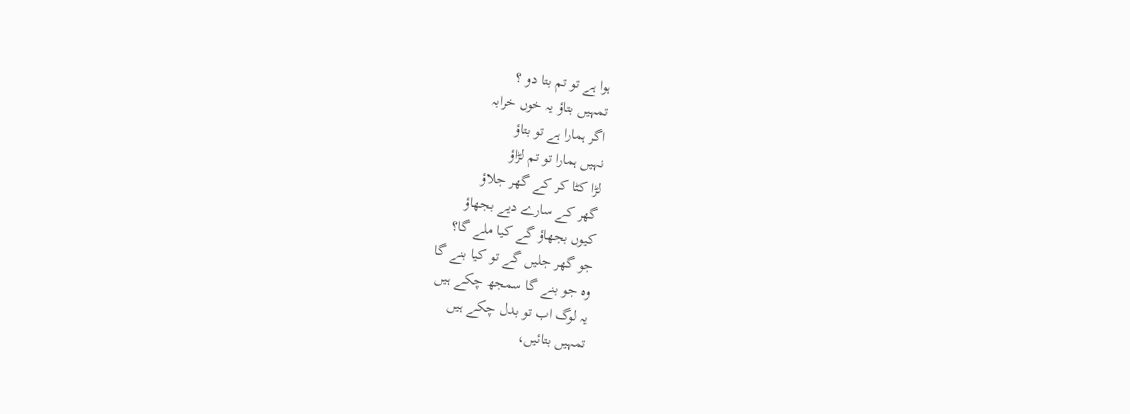ہوا ہے تو تم بتا دو ؟
تمہیں بتاؤ یہ خوں خرابہ
اگر ہمارا ہے تو بتاؤ
نہیں ہمارا تو تم لڑاؤ
لڑا کٹا کر کے گھر جلاؤ
گھر کے سارے دیے بجھاؤ
کیوں بجھاؤ گے کیا ملے گا؟
جو گھر جلیں گے تو کیا بنے گا
وہ جو بنے گا سمجھ چکے ہیں
یہ لوگ اب تو بدل چکے ہیں
تمہیں بتائیں،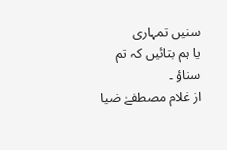سنیں تمہاری
یا ہم بتائیں کہ تم سناؤ ۔
از غلام مصطفےٰ ضیا